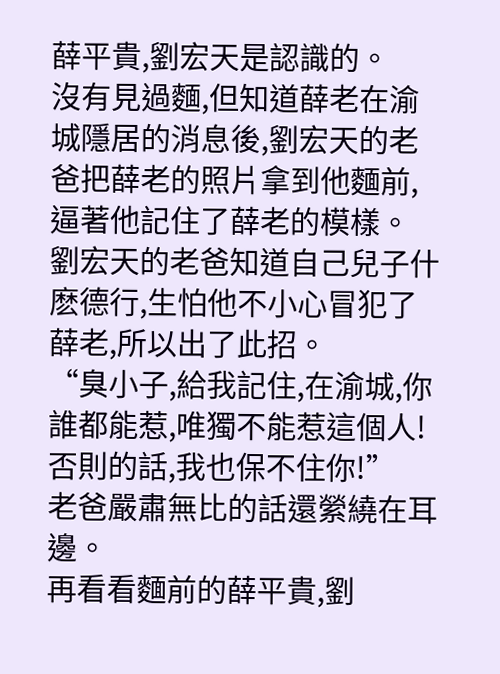薛平貴,劉宏天是認識的。
沒有見過麵,但知道薛老在渝城隱居的消息後,劉宏天的老爸把薛老的照片拿到他麵前,逼著他記住了薛老的模樣。
劉宏天的老爸知道自己兒子什麽德行,生怕他不小心冒犯了薛老,所以出了此招。
“臭小子,給我記住,在渝城,你誰都能惹,唯獨不能惹這個人!否則的話,我也保不住你!”
老爸嚴肅無比的話還縈繞在耳邊。
再看看麵前的薛平貴,劉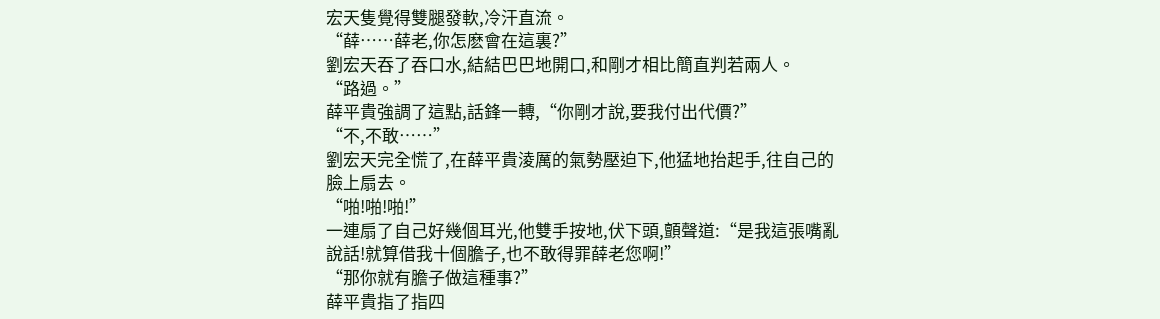宏天隻覺得雙腿發軟,冷汗直流。
“薛……薛老,你怎麽會在這裏?”
劉宏天吞了吞口水,結結巴巴地開口,和剛才相比簡直判若兩人。
“路過。”
薛平貴強調了這點,話鋒一轉,“你剛才說,要我付出代價?”
“不,不敢……”
劉宏天完全慌了,在薛平貴淩厲的氣勢壓迫下,他猛地抬起手,往自己的臉上扇去。
“啪!啪!啪!”
一連扇了自己好幾個耳光,他雙手按地,伏下頭,顫聲道:“是我這張嘴亂說話!就算借我十個膽子,也不敢得罪薛老您啊!”
“那你就有膽子做這種事?”
薛平貴指了指四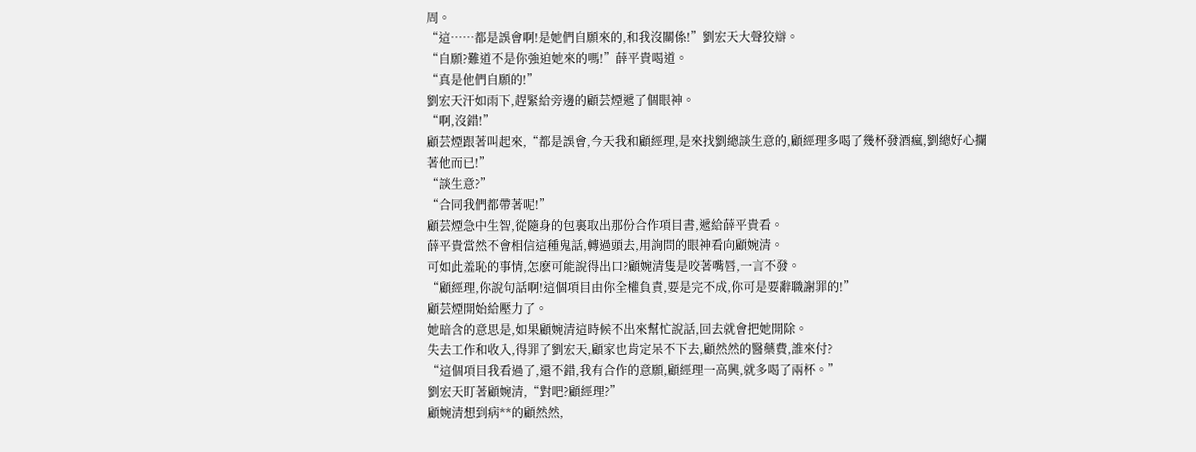周。
“這……都是誤會啊!是她們自願來的,和我沒關係!”劉宏天大聲狡辯。
“自願?難道不是你強迫她來的嗎!”薛平貴喝道。
“真是他們自願的!”
劉宏天汗如雨下,趕緊給旁邊的顧芸煙遞了個眼神。
“啊,沒錯!”
顧芸煙跟著叫起來,“都是誤會,今天我和顧經理,是來找劉總談生意的,顧經理多喝了幾杯發酒瘋,劉總好心攔著他而已!”
“談生意?”
“合同我們都帶著呢!”
顧芸煙急中生智,從隨身的包裏取出那份合作項目書,遞給薛平貴看。
薛平貴當然不會相信這種鬼話,轉過頭去,用詢問的眼神看向顧婉清。
可如此羞恥的事情,怎麽可能說得出口?顧婉清隻是咬著嘴唇,一言不發。
“顧經理,你說句話啊!這個項目由你全權負責,要是完不成,你可是要辭職謝罪的!”
顧芸煙開始給壓力了。
她暗含的意思是,如果顧婉清這時候不出來幫忙說話,回去就會把她開除。
失去工作和收入,得罪了劉宏天,顧家也肯定呆不下去,顧然然的醫藥費,誰來付?
“這個項目我看過了,還不錯,我有合作的意願,顧經理一高興,就多喝了兩杯。”
劉宏天盯著顧婉清,“對吧?顧經理?”
顧婉清想到病**的顧然然,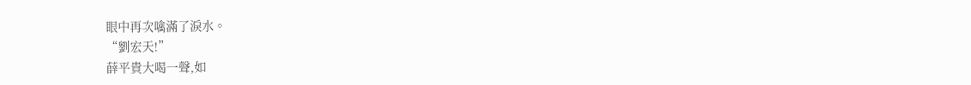眼中再次噙滿了淚水。
“劉宏天!”
薛平貴大喝一聲,如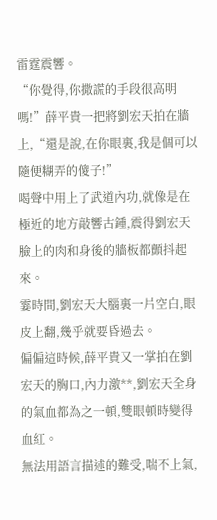雷霆震響。
“你覺得,你撒謊的手段很高明嗎!”薛平貴一把將劉宏天拍在牆上,“還是說,在你眼裏,我是個可以隨便糊弄的傻子!”
喝聲中用上了武道內功,就像是在極近的地方敲響古鍾,震得劉宏天臉上的肉和身後的牆板都顫抖起來。
霎時間,劉宏天大腦裏一片空白,眼皮上翻,幾乎就要昏過去。
偏偏這時候,薛平貴又一掌拍在劉宏天的胸口,內力激**,劉宏天全身的氣血都為之一頓,雙眼頓時變得血紅。
無法用語言描述的難受,喘不上氣,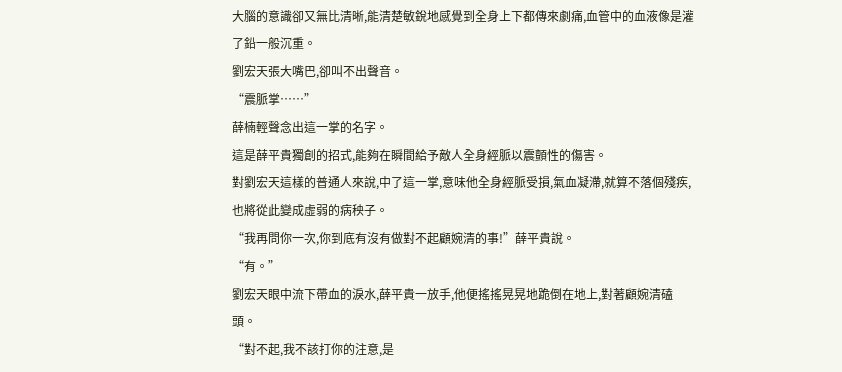大腦的意識卻又無比清晰,能清楚敏銳地感覺到全身上下都傳來劇痛,血管中的血液像是灌了鉛一般沉重。
劉宏天張大嘴巴,卻叫不出聲音。
“震脈掌……”
薛楠輕聲念出這一掌的名字。
這是薛平貴獨創的招式,能夠在瞬間給予敵人全身經脈以震顫性的傷害。
對劉宏天這樣的普通人來說,中了這一掌,意味他全身經脈受損,氣血凝滯,就算不落個殘疾,也將從此變成虛弱的病秧子。
“我再問你一次,你到底有沒有做對不起顧婉清的事!”薛平貴說。
“有。”
劉宏天眼中流下帶血的淚水,薛平貴一放手,他便搖搖晃晃地跪倒在地上,對著顧婉清磕頭。
“對不起,我不該打你的注意,是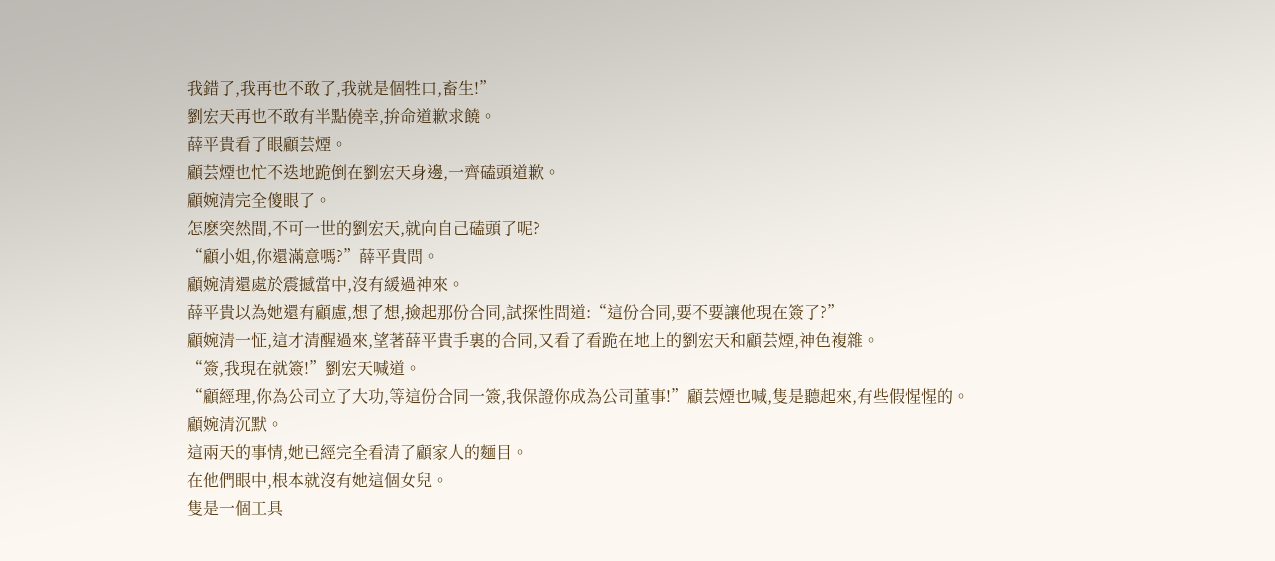我錯了,我再也不敢了,我就是個牲口,畜生!”
劉宏天再也不敢有半點僥幸,拚命道歉求饒。
薛平貴看了眼顧芸煙。
顧芸煙也忙不迭地跪倒在劉宏天身邊,一齊磕頭道歉。
顧婉清完全傻眼了。
怎麽突然間,不可一世的劉宏天,就向自己磕頭了呢?
“顧小姐,你還滿意嗎?”薛平貴問。
顧婉清還處於震撼當中,沒有緩過神來。
薛平貴以為她還有顧慮,想了想,撿起那份合同,試探性問道:“這份合同,要不要讓他現在簽了?”
顧婉清一怔,這才清醒過來,望著薛平貴手裏的合同,又看了看跪在地上的劉宏天和顧芸煙,神色複雜。
“簽,我現在就簽!”劉宏天喊道。
“顧經理,你為公司立了大功,等這份合同一簽,我保證你成為公司董事!”顧芸煙也喊,隻是聽起來,有些假惺惺的。
顧婉清沉默。
這兩天的事情,她已經完全看清了顧家人的麵目。
在他們眼中,根本就沒有她這個女兒。
隻是一個工具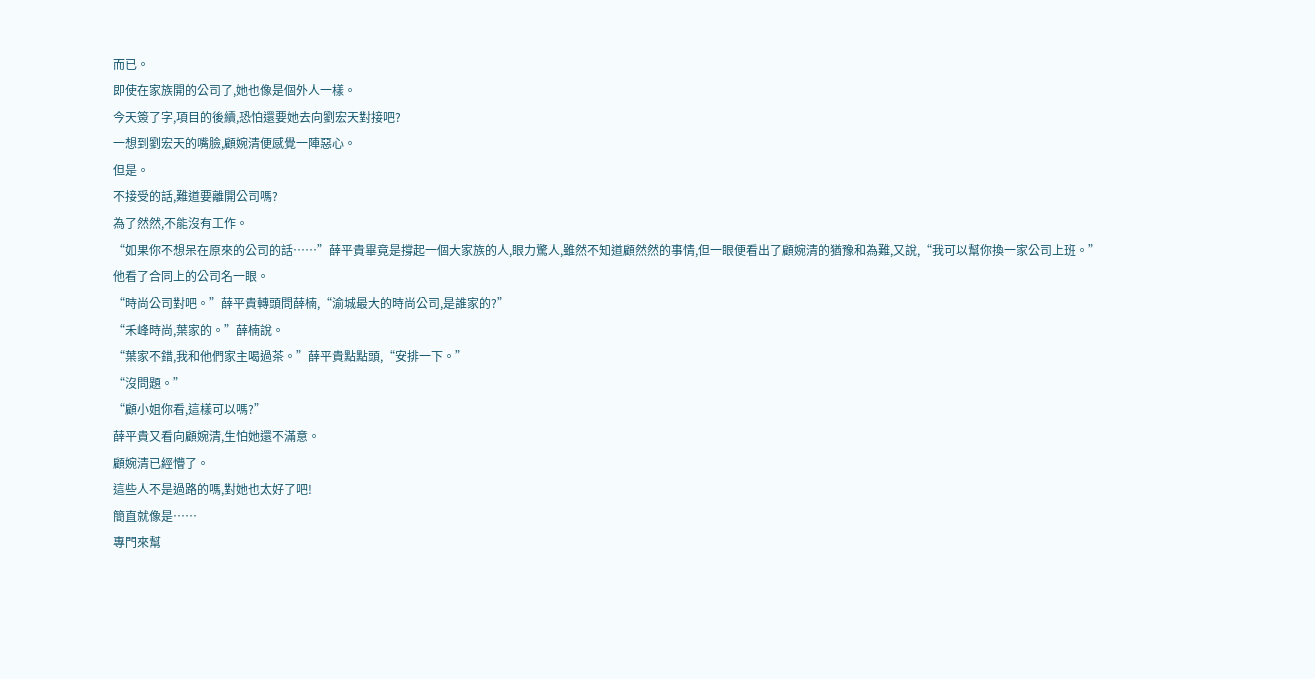而已。
即使在家族開的公司了,她也像是個外人一樣。
今天簽了字,項目的後續,恐怕還要她去向劉宏天對接吧?
一想到劉宏天的嘴臉,顧婉清便感覺一陣惡心。
但是。
不接受的話,難道要離開公司嗎?
為了然然,不能沒有工作。
“如果你不想呆在原來的公司的話……”薛平貴畢竟是撐起一個大家族的人,眼力驚人,雖然不知道顧然然的事情,但一眼便看出了顧婉清的猶豫和為難,又說,“我可以幫你換一家公司上班。”
他看了合同上的公司名一眼。
“時尚公司對吧。”薛平貴轉頭問薛楠,“渝城最大的時尚公司,是誰家的?”
“禾峰時尚,葉家的。”薛楠說。
“葉家不錯,我和他們家主喝過茶。”薛平貴點點頭,“安排一下。”
“沒問題。”
“顧小姐你看,這樣可以嗎?”
薛平貴又看向顧婉清,生怕她還不滿意。
顧婉清已經懵了。
這些人不是過路的嗎,對她也太好了吧!
簡直就像是……
專門來幫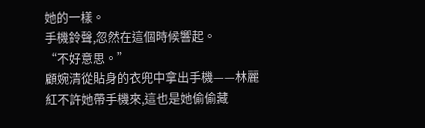她的一樣。
手機鈴聲,忽然在這個時候響起。
“不好意思。”
顧婉清從貼身的衣兜中拿出手機——林麗紅不許她帶手機來,這也是她偷偷藏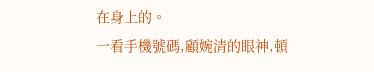在身上的。
一看手機號碼,顧婉清的眼神,頓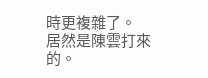時更複雜了。
居然是陳雲打來的。